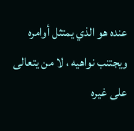عنده هو الذي يمتثل أوامره ويجتنب نواهيه ، لا من يتعالى على غيره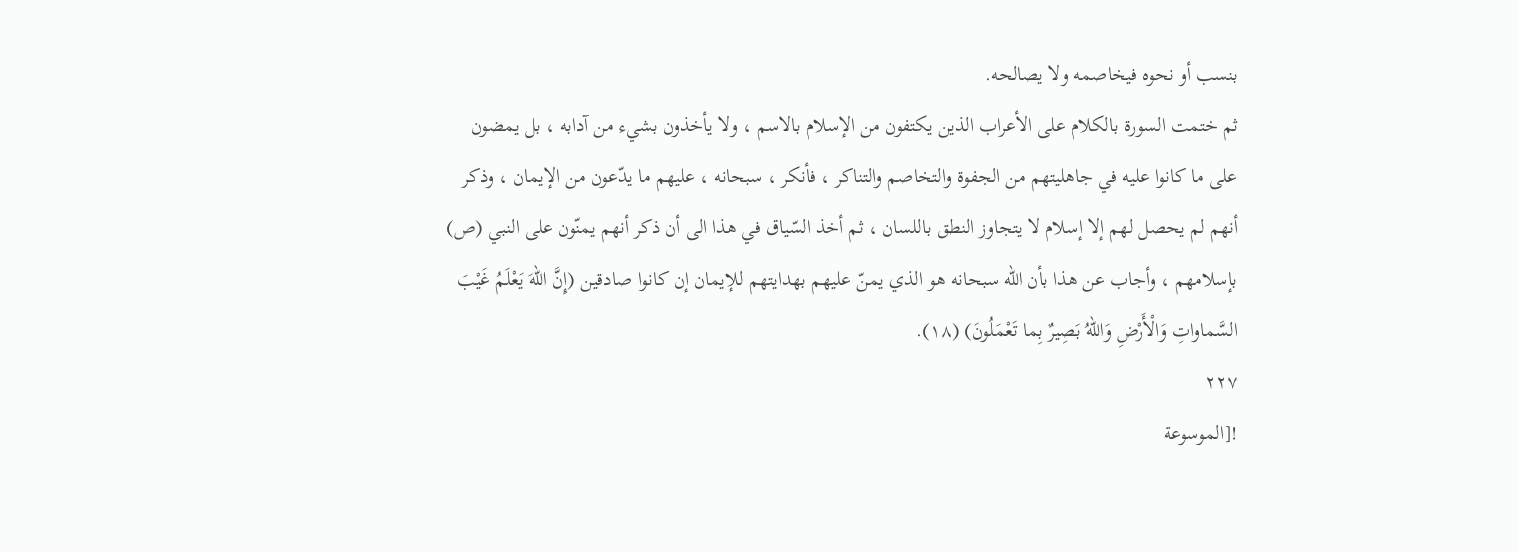بنسب أو نحوه فيخاصمه ولا يصالحه.
ثم ختمت السورة بالكلام على الأعراب الذين يكتفون من الإسلام بالاسم ، ولا يأخذون بشيء من آدابه ، بل يمضون على ما كانوا عليه في جاهليتهم من الجفوة والتخاصم والتناكر ، فأنكر ، سبحانه ، عليهم ما يدّعون من الإيمان ، وذكر أنهم لم يحصل لهم إلا إسلام لا يتجاوز النطق باللسان ، ثم أخذ السّياق في هذا الى أن ذكر أنهم يمنّون على النبي (ص) بإسلامهم ، وأجاب عن هذا بأن الله سبحانه هو الذي يمنّ عليهم بهدايتهم للإيمان إن كانوا صادقين (إِنَّ اللهَ يَعْلَمُ غَيْبَ السَّماواتِ وَالْأَرْضِ وَاللهُ بَصِيرٌ بِما تَعْمَلُونَ) (١٨).
٢٢٧
![الموسوعة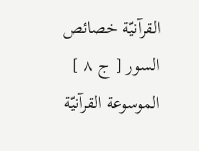القرآنيّة خصائص السور [ ج ٨ ] الموسوعة القرآنيّة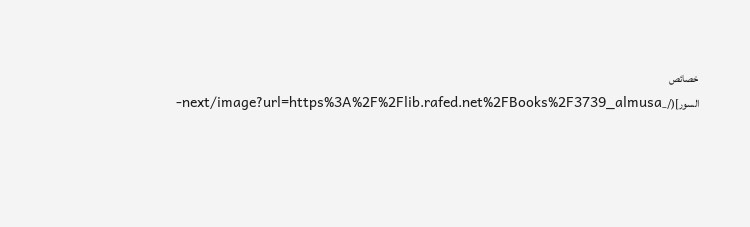خصائص السور](/_next/image?url=https%3A%2F%2Flib.rafed.net%2FBooks%2F3739_almusa-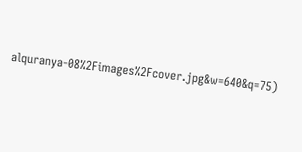alquranya-08%2Fimages%2Fcover.jpg&w=640&q=75)